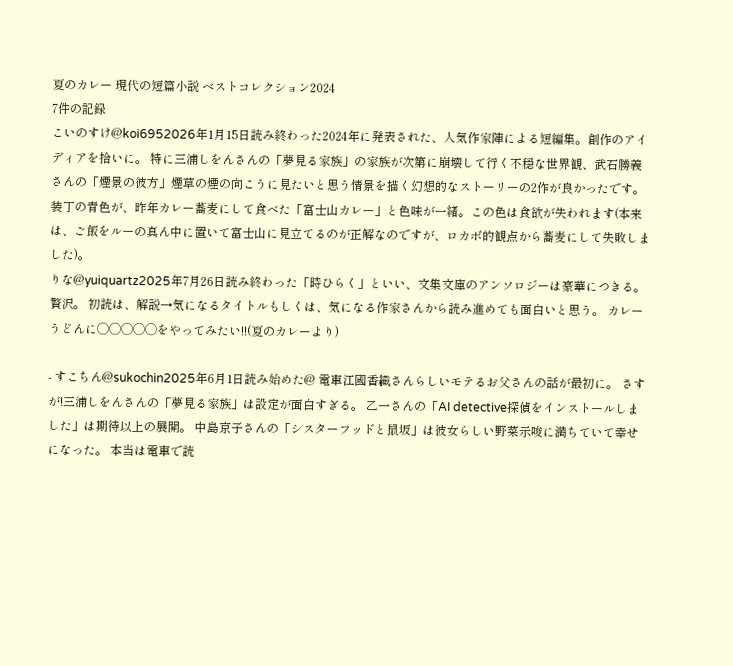夏のカレー 現代の短篇小説 ベストコレクション2024
7件の記録
こいのすけ@koi6952026年1月15日読み終わった2024年に発表された、人気作家陣による短編集。創作のアイディアを拾いに。 特に三浦しをんさんの「夢見る家族」の家族が次第に崩壊して行く不穏な世界観、武石勝義さんの「煙景の彼方」煙草の煙の向こうに見たいと思う情景を描く幻想的なストーリーの2作が良かったです。 装丁の青色が、昨年カレー蕎麦にして食べた「富士山カレー」と色味が一緒。この色は食欲が失われます(本来は、ご飯をルーの真ん中に置いて富士山に見立てるのが正解なのですが、ロカボ的観点から蕎麦にして失敗しました)。
りな@yuiquartz2025年7月26日読み終わった「時ひらく」といい、文集文庫のアンソロジーは豪華につきる。贅沢。 初読は、解説→気になるタイトルもしくは、気になる作家さんから読み進めても面白いと思う。 カレーうどんに◯◯◯◯◯をやってみたい!!(夏のカレーより)

- すこちん@sukochin2025年6月1日読み始めた@ 電車江國香織さんらしいモテるお父さんの話が最初に。 さすが!三浦しをんさんの「夢見る家族」は設定が面白すぎる。 乙一さんの「AI detective探偵をインストールしました」は期待以上の展開。 中島京子さんの「シスターフッドと鼠坂」は彼女らしい野菜示唆に満ちていて幸せになった。 本当は電車で読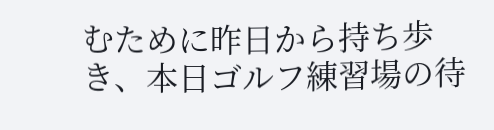むために昨日から持ち歩き、本日ゴルフ練習場の待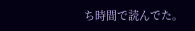ち時間で読んでた。